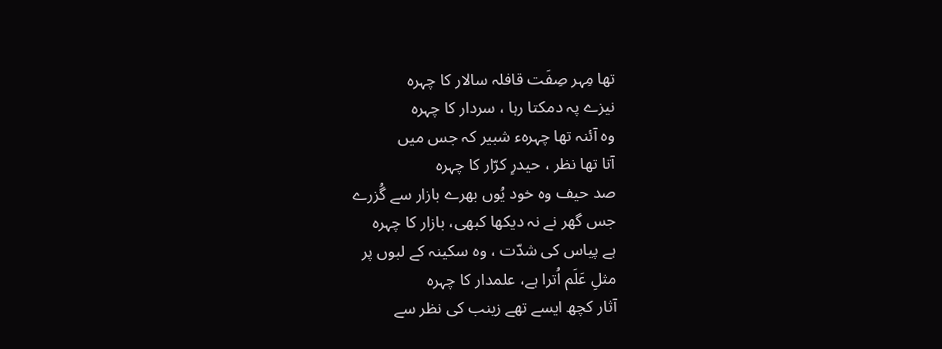تھا مِہر صِفَت قافلہ سالار کا چہرہ
نیزے پہ دمکتا رہا ، سردار کا چہرہ
وہ آئنہ تھا چہرہء شبیر کہ جس میں
آتا تھا نظر ، حیدرِ کرّار کا چہرہ
صد حیف وہ خود یُوں بھرے بازار سے گُزرے
جس گھر نے نہ دیکھا کبھی، بازار کا چہرہ
ہے پیاس کی شدّت ، وہ سکینہ کے لبوں پر
مثلِ عَلَم اُترا ہے، علمدار کا چہرہ
آثار کچھ ایسے تھے زینب کی نظر سے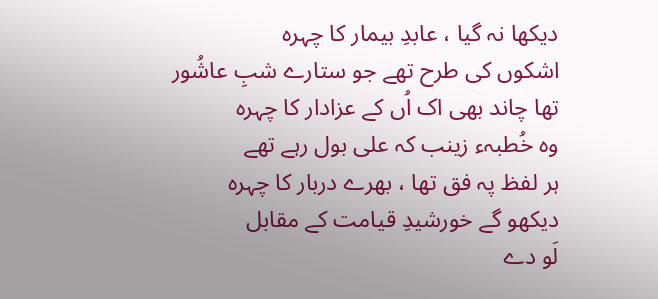دیکھا نہ گیا ، عابدِ بیمار کا چہرہ
اشکوں کی طرح تھے جو ستارے شبِ عاشُور
تھا چاند بھی اک اُں کے عزادار کا چہرہ
وہ خُطبہء زینب کہ علی بول رہے تھے
ہر لفظ پہ فق تھا ، بھرے دربار کا چہرہ
دیکھو گے خورشیدِ قیامت کے مقابل
لَو دے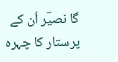گا نصیؔر اُن کے پرستار کا چہرہ